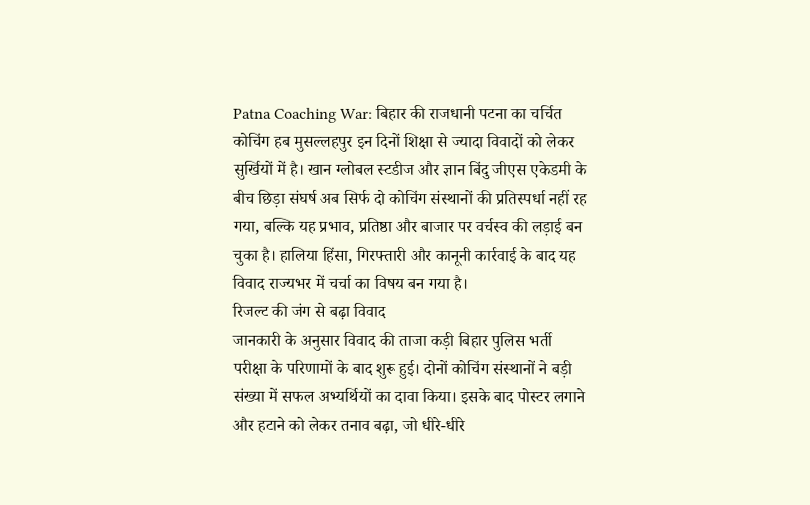Patna Coaching War: बिहार की राजधानी पटना का चर्चित कोचिंग हब मुसल्लहपुर इन दिनों शिक्षा से ज्यादा विवादों को लेकर सुर्खियों में है। खान ग्लोबल स्टडीज और ज्ञान बिंदु जीएस एकेडमी के बीच छिड़ा संघर्ष अब सिर्फ दो कोचिंग संस्थानों की प्रतिस्पर्धा नहीं रह गया, बल्कि यह प्रभाव, प्रतिष्ठा और बाजार पर वर्चस्व की लड़ाई बन चुका है। हालिया हिंसा, गिरफ्तारी और कानूनी कार्रवाई के बाद यह विवाद राज्यभर में चर्चा का विषय बन गया है।
रिजल्ट की जंग से बढ़ा विवाद
जानकारी के अनुसार विवाद की ताजा कड़ी बिहार पुलिस भर्ती परीक्षा के परिणामों के बाद शुरू हुई। दोनों कोचिंग संस्थानों ने बड़ी संख्या में सफल अभ्यर्थियों का दावा किया। इसके बाद पोस्टर लगाने और हटाने को लेकर तनाव बढ़ा, जो धीरे-धीरे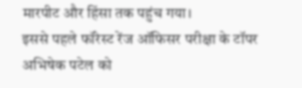मारपीट और हिंसा तक पहुंच गया।
इससे पहले फॉरेस्ट रेंज ऑफिसर परीक्षा के टॉपर अभिषेक पटेल को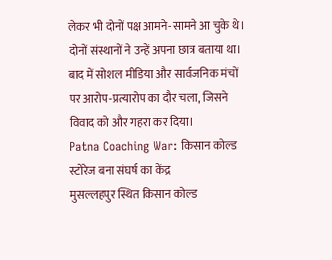लेकर भी दोनों पक्ष आमने-सामने आ चुके थे। दोनों संस्थानों ने उन्हें अपना छात्र बताया था। बाद में सोशल मीडिया और सार्वजनिक मंचों पर आरोप-प्रत्यारोप का दौर चला, जिसने विवाद को और गहरा कर दिया।
Patna Coaching War: किसान कोल्ड स्टोरेज बना संघर्ष का केंद्र
मुसल्लहपुर स्थित किसान कोल्ड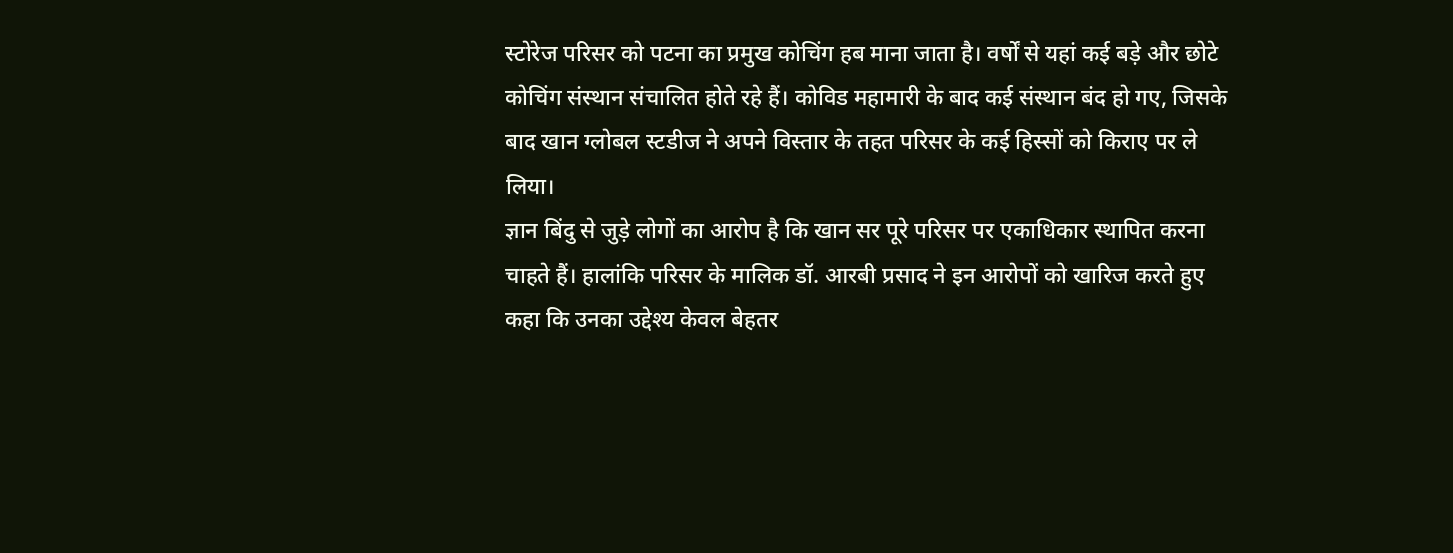स्टोरेज परिसर को पटना का प्रमुख कोचिंग हब माना जाता है। वर्षों से यहां कई बड़े और छोटे कोचिंग संस्थान संचालित होते रहे हैं। कोविड महामारी के बाद कई संस्थान बंद हो गए, जिसके बाद खान ग्लोबल स्टडीज ने अपने विस्तार के तहत परिसर के कई हिस्सों को किराए पर ले लिया।
ज्ञान बिंदु से जुड़े लोगों का आरोप है कि खान सर पूरे परिसर पर एकाधिकार स्थापित करना चाहते हैं। हालांकि परिसर के मालिक डॉ. आरबी प्रसाद ने इन आरोपों को खारिज करते हुए कहा कि उनका उद्देश्य केवल बेहतर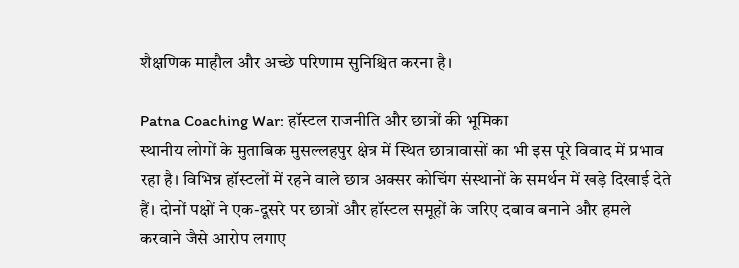शैक्षणिक माहौल और अच्छे परिणाम सुनिश्चित करना है।

Patna Coaching War: हॉस्टल राजनीति और छात्रों की भूमिका
स्थानीय लोगों के मुताबिक मुसल्लहपुर क्षेत्र में स्थित छात्रावासों का भी इस पूरे विवाद में प्रभाव रहा है। विभिन्न हॉस्टलों में रहने वाले छात्र अक्सर कोचिंग संस्थानों के समर्थन में खड़े दिखाई देते हैं। दोनों पक्षों ने एक-दूसरे पर छात्रों और हॉस्टल समूहों के जरिए दबाव बनाने और हमले करवाने जैसे आरोप लगाए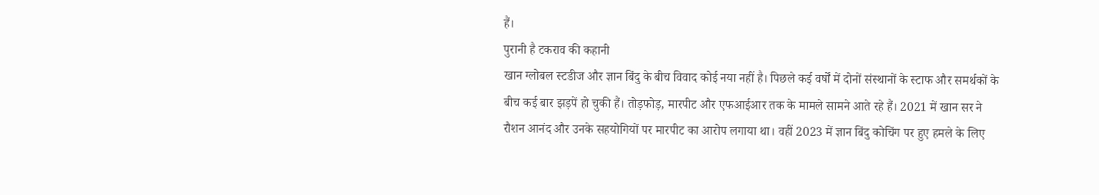हैं।
पुरानी है टकराव की कहानी
खान ग्लोबल स्टडीज और ज्ञान बिंदु के बीच विवाद कोई नया नहीं है। पिछले कई वर्षों में दोनों संस्थानों के स्टाफ और समर्थकों के बीच कई बार झड़पें हो चुकी हैं। तोड़फोड़, मारपीट और एफआईआर तक के मामले सामने आते रहे हैं। 2021 में खान सर ने रौशन आनंद और उनके सहयोगियों पर मारपीट का आरोप लगाया था। वहीं 2023 में ज्ञान बिंदु कोचिंग पर हुए हमले के लिए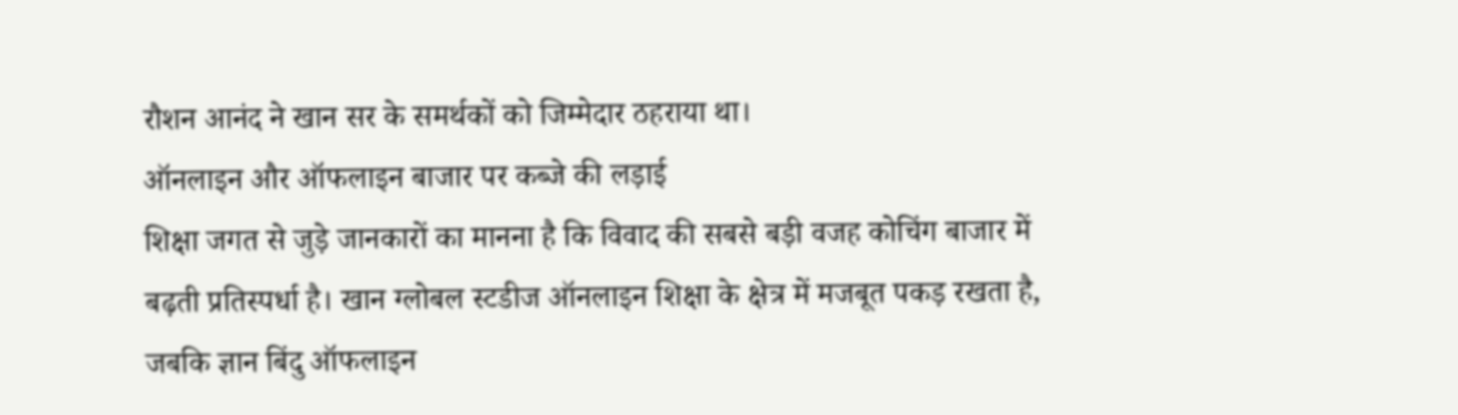रौशन आनंद ने खान सर के समर्थकों को जिम्मेदार ठहराया था।
ऑनलाइन और ऑफलाइन बाजार पर कब्जे की लड़ाई
शिक्षा जगत से जुड़े जानकारों का मानना है कि विवाद की सबसे बड़ी वजह कोचिंग बाजार में बढ़ती प्रतिस्पर्धा है। खान ग्लोबल स्टडीज ऑनलाइन शिक्षा के क्षेत्र में मजबूत पकड़ रखता है, जबकि ज्ञान बिंदु ऑफलाइन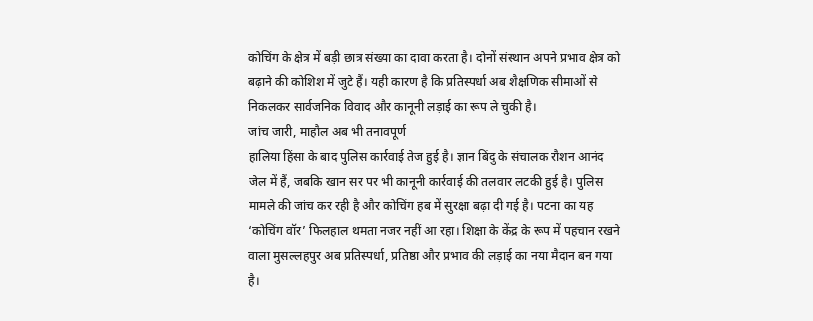कोचिंग के क्षेत्र में बड़ी छात्र संख्या का दावा करता है। दोनों संस्थान अपने प्रभाव क्षेत्र को बढ़ाने की कोशिश में जुटे हैं। यही कारण है कि प्रतिस्पर्धा अब शैक्षणिक सीमाओं से निकलकर सार्वजनिक विवाद और कानूनी लड़ाई का रूप ले चुकी है।
जांच जारी, माहौल अब भी तनावपूर्ण
हालिया हिंसा के बाद पुलिस कार्रवाई तेज हुई है। ज्ञान बिंदु के संचालक रौशन आनंद जेल में हैं, जबकि खान सर पर भी कानूनी कार्रवाई की तलवार लटकी हुई है। पुलिस मामले की जांच कर रही है और कोचिंग हब में सुरक्षा बढ़ा दी गई है। पटना का यह ‘कोचिंग वॉर’ फिलहाल थमता नजर नहीं आ रहा। शिक्षा के केंद्र के रूप में पहचान रखने वाला मुसल्लहपुर अब प्रतिस्पर्धा, प्रतिष्ठा और प्रभाव की लड़ाई का नया मैदान बन गया है।